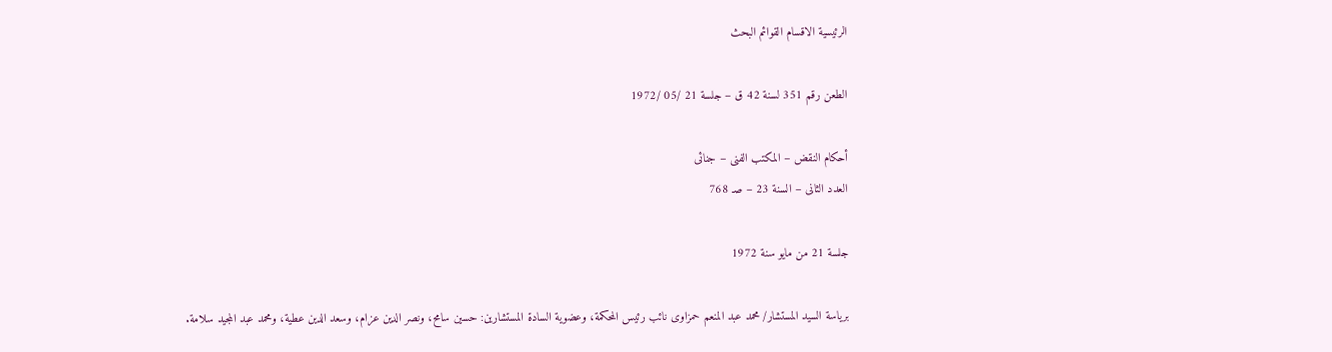الرئيسية الاقسام القوائم البحث

الطعن رقم 351 لسنة 42 ق – جلسة 21 /05 /1972

أحكام النقض – المكتب الفنى – جنائى
العدد الثانى – السنة 23 – صـ 768

جلسة 21 من مايو سنة 1972

برياسة السيد المستشار/ محمد عبد المنعم حمزاوى نائب رئيس المحكمة، وعضوية السادة المستشارين: حسين سامح، ونصر الدين عزام، وسعد الدين عطية، ومحمد عبد المجيد سلامة.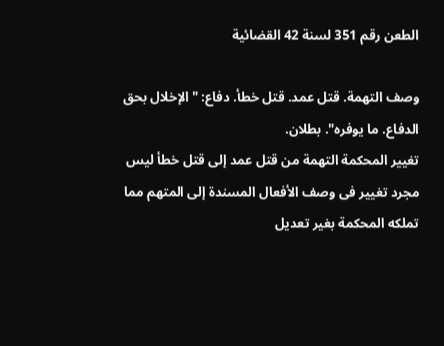الطعن رقم 351 لسنة 42 القضائية

وصف التهمة. قتل عمد. قتل خطأ. دفاع: "الإخلال بحق الدفاع. ما يوفره". بطلان.
تغيير المحكمة التهمة من قتل عمد إلى قتل خطأ ليس مجرد تغيير فى وصف الأفعال المسندة إلى المتهم مما تملكه المحكمة بغير تعديل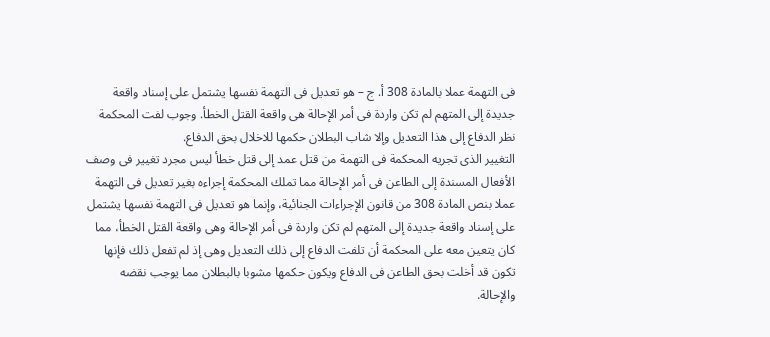فى التهمة عملا بالمادة 308 أ. ج – هو تعديل فى التهمة نفسها يشتمل على إسناد واقعة جديدة إلى المتهم لم تكن واردة فى أمر الإحالة هى واقعة القتل الخطأ. وجوب لفت المحكمة نظر الدفاع إلى هذا التعديل وإلا شاب البطلان حكمها للاخلال بحق الدفاع.
التغيير الذى تجريه المحكمة فى التهمة من قتل عمد إلى قتل خطأ ليس مجرد تغيير فى وصف الأفعال المسندة إلى الطاعن فى أمر الإحالة مما تملك المحكمة إجراءه بغير تعديل فى التهمة عملا بنص المادة 308 من قانون الإجراءات الجنائية، وإنما هو تعديل فى التهمة نفسها يشتمل على إسناد واقعة جديدة إلى المتهم لم تكن واردة فى أمر الإحالة وهى واقعة القتل الخطأ، مما كان يتعين معه على المحكمة أن تلفت الدفاع إلى ذلك التعديل وهى إذ لم تفعل ذلك فإنها تكون قد أخلت بحق الطاعن فى الدفاع ويكون حكمها مشوبا بالبطلان مما يوجب نقضه والإحالة.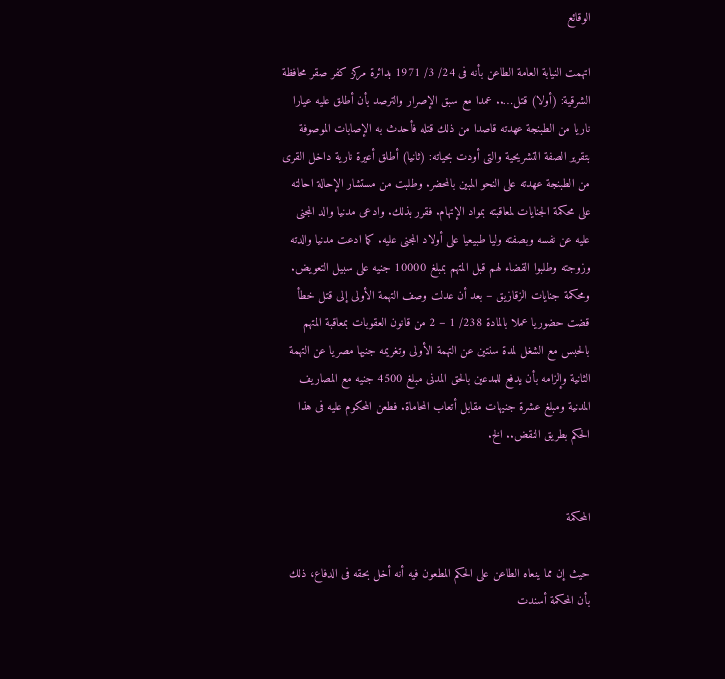الوقائع

اتهمت النيابة العامة الطاعن بأنه فى 24/ 3/ 1971 بدائرة مركز كفر صقر محافظة الشرقية: (أولا) قتل….. عمدا مع سبق الإصرار والترصد بأن أطلق عليه عيارا ناريا من الطبنجة عهدته قاصدا من ذلك قتله فأحدث به الإصابات الموصوفة بتقرير الصفة التشريحية والتى أودت بحياته: (ثانيا) أطلق أعيرة نارية داخل القرى من الطبنجة عهدته على النحو المبين بالمحضر. وطلبت من مستشار الإحالة احالته على محكمة الجنايات لمعاقبته بمواد الإتهام. فقرر بذلك. وادعى مدنيا والد المجنى عليه عن نفسه وبصفته وليا طبيعيا على أولاد المجنى عليه. كما ادعت مدنيا والدته وزوجته وطلبوا القضاء لهم قبل المتهم بمبلغ 10000 جنيه على سبيل التعويض. ومحكمة جنايات الزقازيق – بعد أن عدلت وصف التهمة الأولى إلى قتل خطأ قضت حضوريا عملا بالمادة 238/ 1 – 2 من قانون العقوبات بمعاقبة المتهم بالحبس مع الشغل لمدة سنتين عن التهمة الأولى وتغريمه جنيها مصريا عن التهمة الثانية وإلزامه بأن يدفع للمدعين بالحق المدنى مبلغ 4500 جنيه مع المصاريف المدنية ومبلغ عشرة جنيهات مقابل أتعاب المحاماة. فطعن المحكوم عليه فى هذا الحكم بطريق النقض.. الخ.


المحكمة

حيث إن مما ينعاه الطاعن على الحكم المطعون فيه أنه أخل بحقه فى الدفاع، ذلك بأن المحكمة أسندت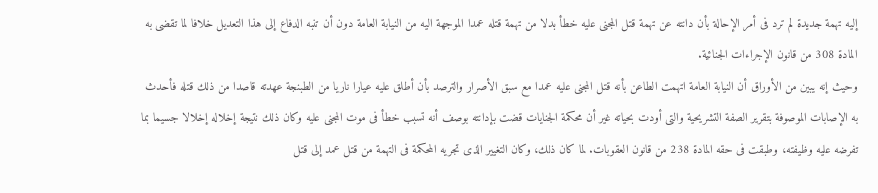إليه تهمة جديدة لم ترد فى أمر الإحالة بأن دانته عن تهمة قتل المجنى عليه خطأ بدلا من تهمة قتله عمدا الموجهة اليه من النيابة العامة دون أن تنبه الدفاع إلى هذا التعديل خلافا لما تقضى به المادة 308 من قانون الإجراءات الجنائية.
وحيث إنه يبين من الأوراق أن النيابة العامة اتهمت الطاعن بأنه قتل المجنى عليه عمدا مع سبق الأصرار والترصد بأن أطلق عليه عيارا ناريا من الطبنجة عهدته قاصدا من ذلك قتله فأحدث به الإصابات الموصوفة بتقرير الصفة التشريحية والتى أودت بحياته غير أن محكمة الجنايات قضت بإدانته بوصف أنه تسبب خطأ فى موت المجنى عليه وكان ذلك نتيجة إخلاله إخلالا جسيما بما تفرضه عليه وظيفته، وطبقت فى حقه المادة 238 من قانون العقوبات. لما كان ذلك، وكان التغيير الذى تجريه المحكمة فى التهمة من قتل عمد إلى قتل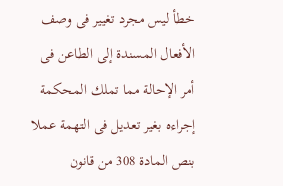خطأ ليس مجرد تغيير فى وصف الأفعال المسندة إلى الطاعن فى أمر الإحالة مما تملك المحكمة إجراءه بغير تعديل فى التهمة عملا بنص المادة 308 من قانون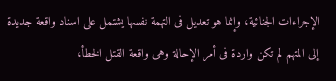الإجراءات الجنائية، وإنما هو تعديل فى التهمة نفسها يشتمل على اسناد واقعة جديدة إلى المتهم لم تكن واردة فى أمر الإحالة وهى واقعة القتل الخطأ،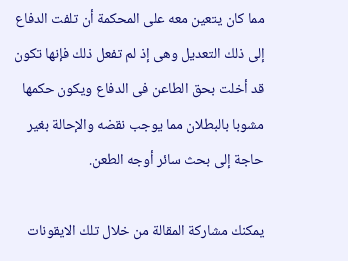مما كان يتعين معه على المحكمة أن تلفت الدفاع إلى ذلك التعديل وهى إذ لم تفعل ذلك فإنها تكون قد أخلت بحق الطاعن فى الدفاع ويكون حكمها مشوبا بالبطلان مما يوجب نقضه والإحالة بغير حاجة إلى بحث سائر أوجه الطعن.

يمكنك مشاركة المقالة من خلال تلك الايقونات